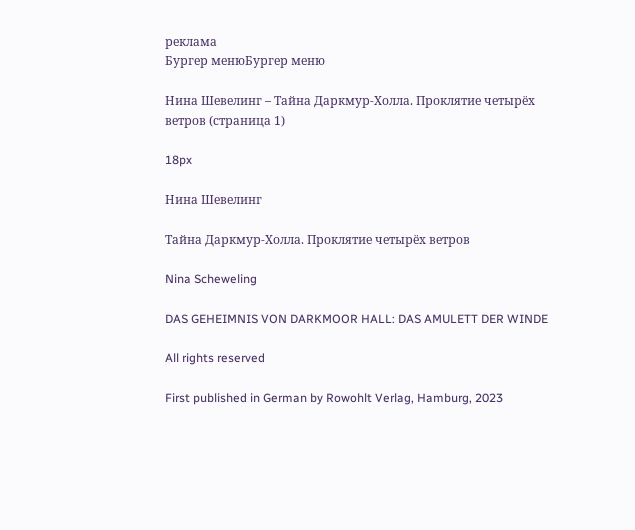реклама
Бургер менюБургер меню

Нина Шевелинг – Тайна Даркмур-Холла. Проклятие четырёх ветров (страница 1)

18px

Нина Шевелинг

Тайна Даркмур-Холла. Проклятие четырёх ветров

Nina Scheweling

DAS GEHEIMNIS VON DARKMOOR HALL: DAS AMULETT DER WINDE

All rights reserved

First published in German by Rowohlt Verlag, Hamburg, 2023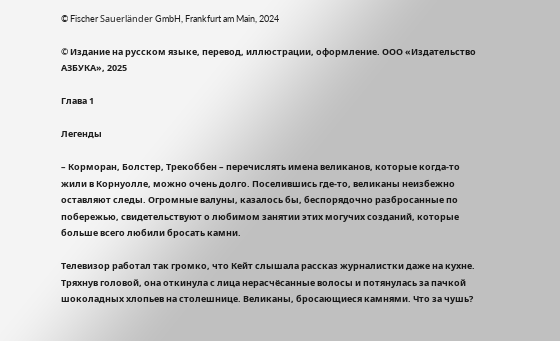© Fischer Sauerländer GmbH, Frankfurt am Main, 2024

© Издание на русском языке, перевод, иллюстрации, оформление. ООО «Издательство АЗБУКА», 2025

Глава 1

Легенды

– Корморан, Болстер, Трекоббен – перечислять имена великанов, которые когда-то жили в Корнуолле, можно очень долго. Поселившись где-то, великаны неизбежно оставляют следы. Огромные валуны, казалось бы, беспорядочно разбросанные по побережью, свидетельствуют о любимом занятии этих могучих созданий, которые больше всего любили бросать камни.

Телевизор работал так громко, что Кейт слышала рассказ журналистки даже на кухне. Тряхнув головой, она откинула с лица нерасчёсанные волосы и потянулась за пачкой шоколадных хлопьев на столешнице. Великаны, бросающиеся камнями. Что за чушь?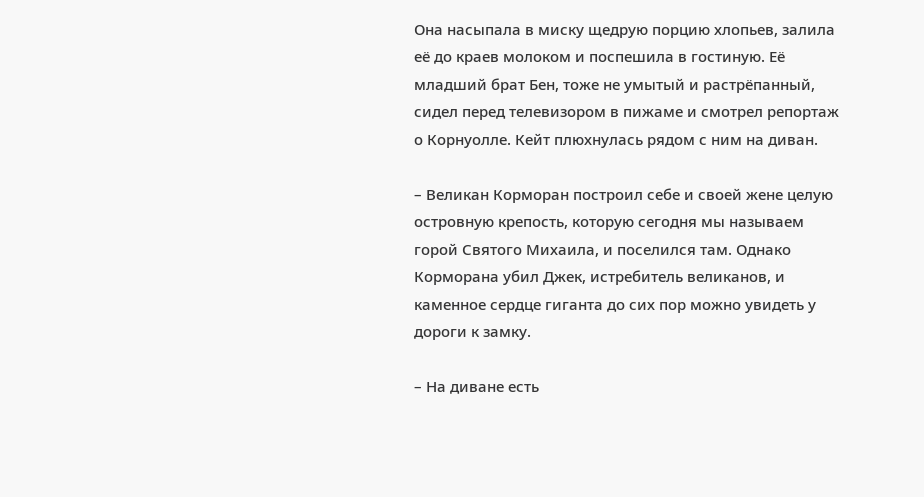Она насыпала в миску щедрую порцию хлопьев, залила её до краев молоком и поспешила в гостиную. Её младший брат Бен, тоже не умытый и растрёпанный, сидел перед телевизором в пижаме и смотрел репортаж о Корнуолле. Кейт плюхнулась рядом с ним на диван.

– Великан Корморан построил себе и своей жене целую островную крепость, которую сегодня мы называем горой Святого Михаила, и поселился там. Однако Корморана убил Джек, истребитель великанов, и каменное сердце гиганта до сих пор можно увидеть у дороги к замку.

– На диване есть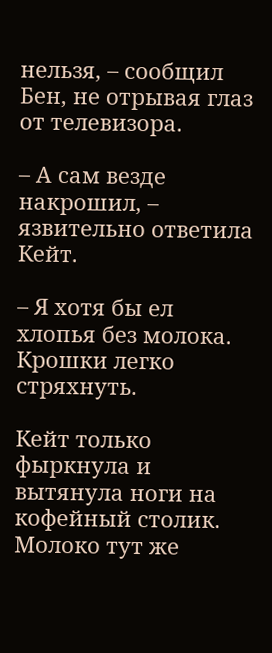нельзя, – сообщил Бен, не отрывая глаз от телевизора.

– А сам везде накрошил, – язвительно ответила Кейт.

– Я хотя бы ел хлопья без молока. Крошки легко стряхнуть.

Кейт только фыркнула и вытянула ноги на кофейный столик. Молоко тут же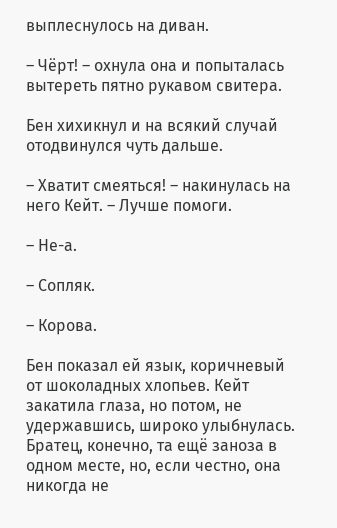выплеснулось на диван.

– Чёрт! – охнула она и попыталась вытереть пятно рукавом свитера.

Бен хихикнул и на всякий случай отодвинулся чуть дальше.

– Хватит смеяться! – накинулась на него Кейт. – Лучше помоги.

– Не-а.

– Сопляк.

– Корова.

Бен показал ей язык, коричневый от шоколадных хлопьев. Кейт закатила глаза, но потом, не удержавшись, широко улыбнулась. Братец, конечно, та ещё заноза в одном месте, но, если честно, она никогда не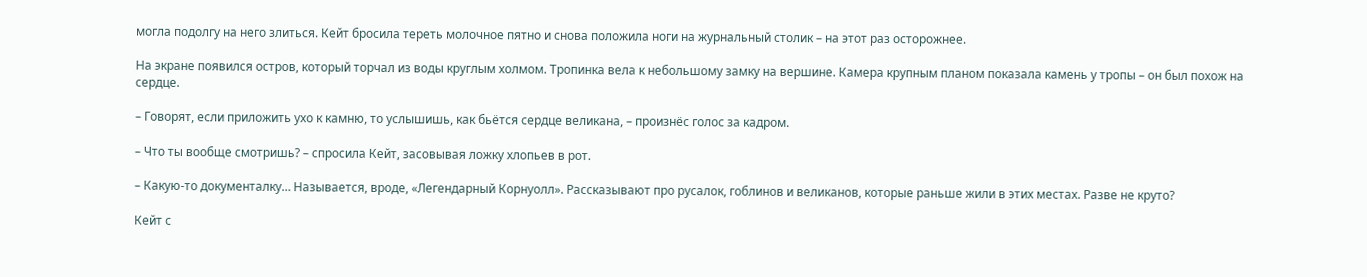могла подолгу на него злиться. Кейт бросила тереть молочное пятно и снова положила ноги на журнальный столик – на этот раз осторожнее.

На экране появился остров, который торчал из воды круглым холмом. Тропинка вела к небольшому замку на вершине. Камера крупным планом показала камень у тропы – он был похож на сердце.

– Говорят, если приложить ухо к камню, то услышишь, как бьётся сердце великана, – произнёс голос за кадром.

– Что ты вообще смотришь? – спросила Кейт, засовывая ложку хлопьев в рот.

– Какую-то документалку… Называется, вроде, «Легендарный Корнуолл». Рассказывают про русалок, гоблинов и великанов, которые раньше жили в этих местах. Разве не круто?

Кейт с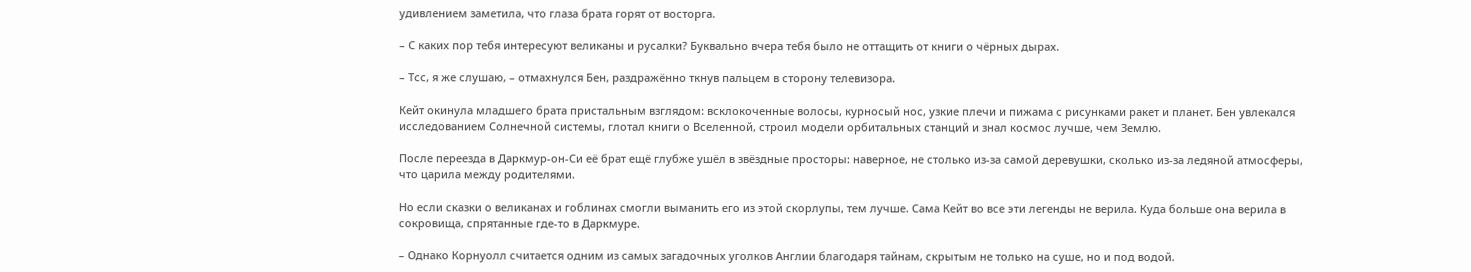удивлением заметила, что глаза брата горят от восторга.

– С каких пор тебя интересуют великаны и русалки? Буквально вчера тебя было не оттащить от книги о чёрных дырах.

– Тсс, я же слушаю, – отмахнулся Бен, раздражённо ткнув пальцем в сторону телевизора.

Кейт окинула младшего брата пристальным взглядом: всклокоченные волосы, курносый нос, узкие плечи и пижама с рисунками ракет и планет. Бен увлекался исследованием Солнечной системы, глотал книги о Вселенной, строил модели орбитальных станций и знал космос лучше, чем Землю.

После переезда в Даркмур-он-Си её брат ещё глубже ушёл в звёздные просторы: наверное, не столько из-за самой деревушки, сколько из-за ледяной атмосферы, что царила между родителями.

Но если сказки о великанах и гоблинах смогли выманить его из этой скорлупы, тем лучше. Сама Кейт во все эти легенды не верила. Куда больше она верила в сокровища, спрятанные где-то в Даркмуре.

– Однако Корнуолл считается одним из самых загадочных уголков Англии благодаря тайнам, скрытым не только на суше, но и под водой.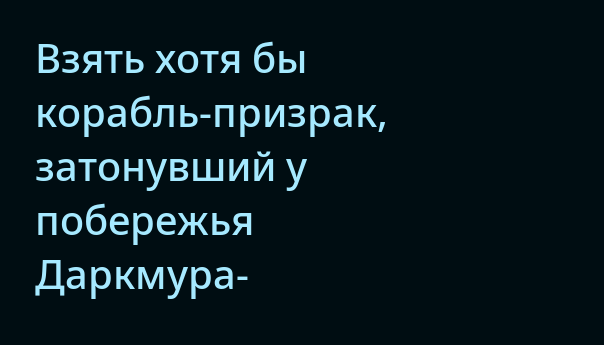Взять хотя бы корабль-призрак, затонувший у побережья Даркмура-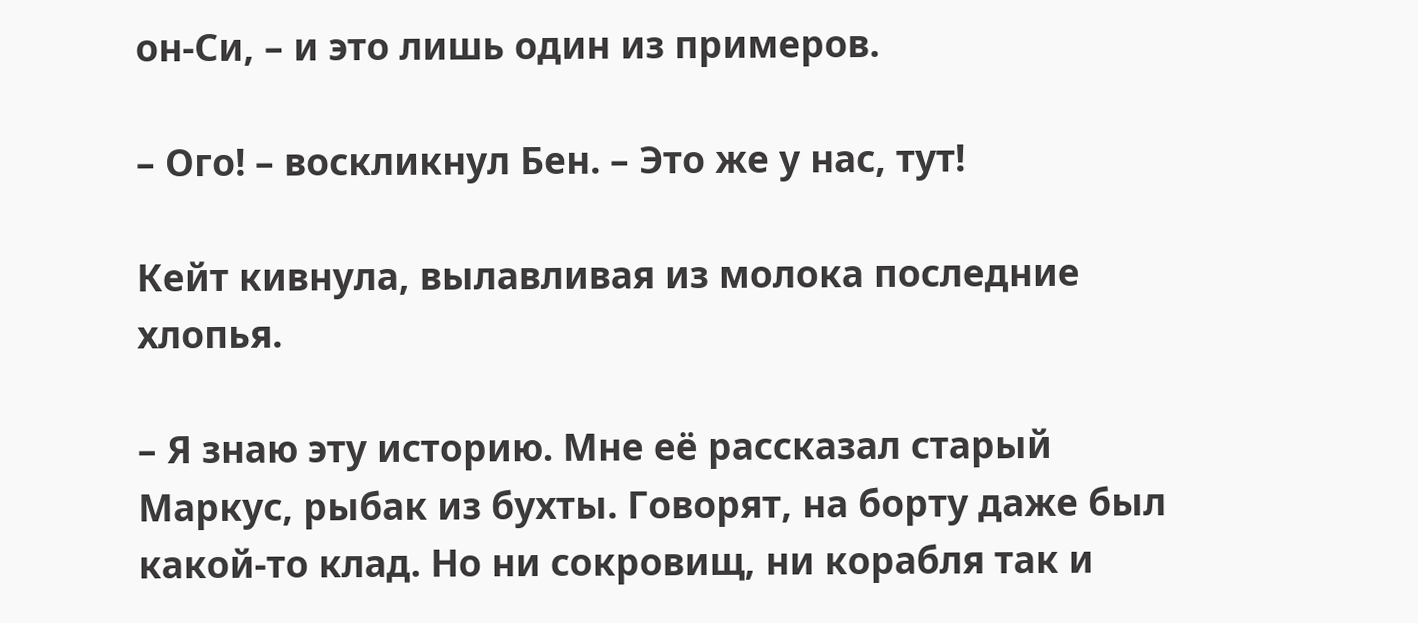он-Си, – и это лишь один из примеров.

– Ого! – воскликнул Бен. – Это же у нас, тут!

Кейт кивнула, вылавливая из молока последние хлопья.

– Я знаю эту историю. Мне её рассказал старый Маркус, рыбак из бухты. Говорят, на борту даже был какой-то клад. Но ни сокровищ, ни корабля так и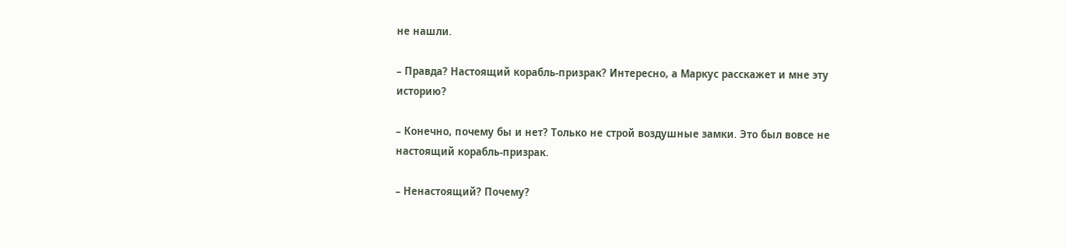не нашли.

– Правда? Настоящий корабль-призрак? Интересно, а Маркус расскажет и мне эту историю?

– Конечно, почему бы и нет? Только не строй воздушные замки. Это был вовсе не настоящий корабль-призрак.

– Ненастоящий? Почему?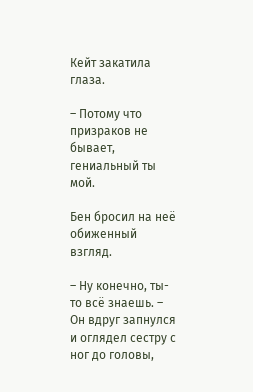Кейт закатила глаза.

– Потому что призраков не бывает, гениальный ты мой.

Бен бросил на неё обиженный взгляд.

– Ну конечно, ты-то всё знаешь. – Он вдруг запнулся и оглядел сестру с ног до головы,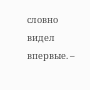словно видел впервые. –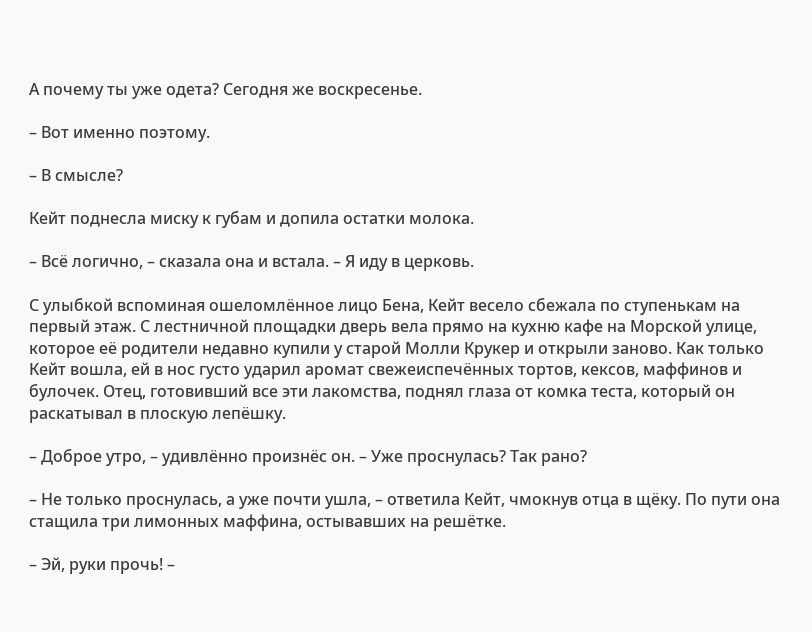А почему ты уже одета? Сегодня же воскресенье.

– Вот именно поэтому.

– В смысле?

Кейт поднесла миску к губам и допила остатки молока.

– Всё логично, – сказала она и встала. – Я иду в церковь.

С улыбкой вспоминая ошеломлённое лицо Бена, Кейт весело сбежала по ступенькам на первый этаж. С лестничной площадки дверь вела прямо на кухню кафе на Морской улице, которое её родители недавно купили у старой Молли Крукер и открыли заново. Как только Кейт вошла, ей в нос густо ударил аромат свежеиспечённых тортов, кексов, маффинов и булочек. Отец, готовивший все эти лакомства, поднял глаза от комка теста, который он раскатывал в плоскую лепёшку.

– Доброе утро, – удивлённо произнёс он. – Уже проснулась? Так рано?

– Не только проснулась, а уже почти ушла, – ответила Кейт, чмокнув отца в щёку. По пути она стащила три лимонных маффина, остывавших на решётке.

– Эй, руки прочь! –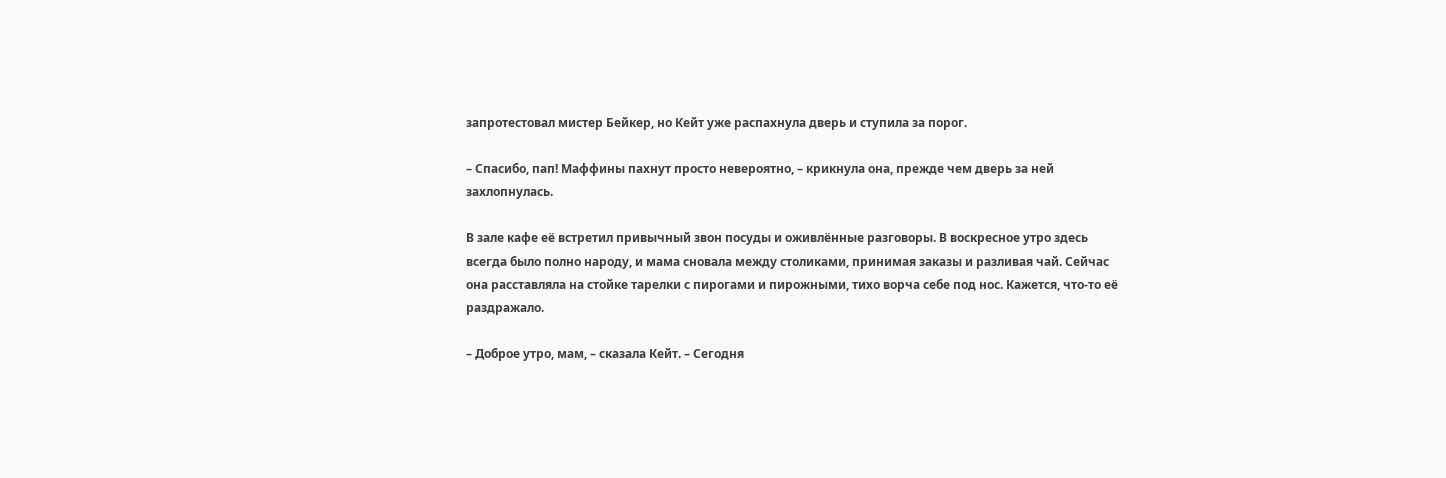запротестовал мистер Бейкер, но Кейт уже распахнула дверь и ступила за порог.

– Спасибо, пап! Маффины пахнут просто невероятно, – крикнула она, прежде чем дверь за ней захлопнулась.

В зале кафе её встретил привычный звон посуды и оживлённые разговоры. В воскресное утро здесь всегда было полно народу, и мама сновала между столиками, принимая заказы и разливая чай. Сейчас она расставляла на стойке тарелки с пирогами и пирожными, тихо ворча себе под нос. Кажется, что-то её раздражало.

– Доброе утро, мам, – сказала Кейт. – Сегодня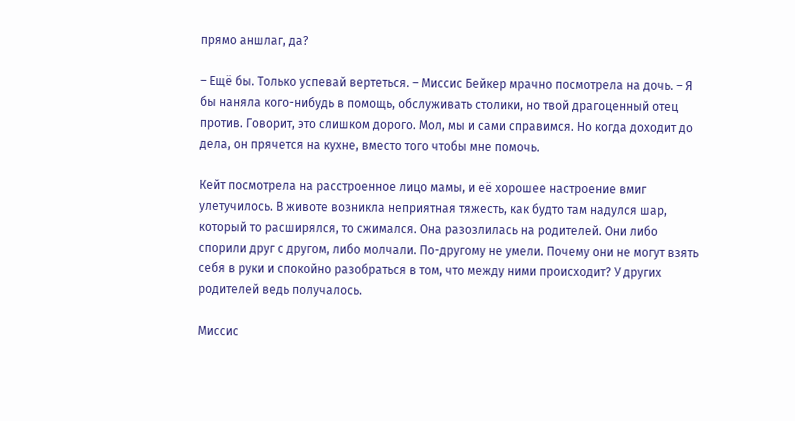прямо аншлаг, да?

– Ещё бы. Только успевай вертеться. – Миссис Бейкер мрачно посмотрела на дочь. – Я бы наняла кого-нибудь в помощь, обслуживать столики, но твой драгоценный отец против. Говорит, это слишком дорого. Мол, мы и сами справимся. Но когда доходит до дела, он прячется на кухне, вместо того чтобы мне помочь.

Кейт посмотрела на расстроенное лицо мамы, и её хорошее настроение вмиг улетучилось. В животе возникла неприятная тяжесть, как будто там надулся шар, который то расширялся, то сжимался. Она разозлилась на родителей. Они либо спорили друг с другом, либо молчали. По-другому не умели. Почему они не могут взять себя в руки и спокойно разобраться в том, что между ними происходит? У других родителей ведь получалось.

Миссис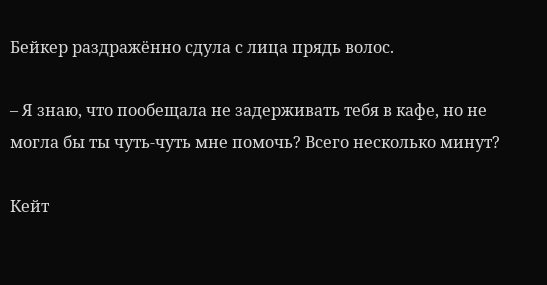Бейкер раздражённо сдула с лица прядь волос.

– Я знаю, что пообещала не задерживать тебя в кафе, но не могла бы ты чуть-чуть мне помочь? Всего несколько минут?

Кейт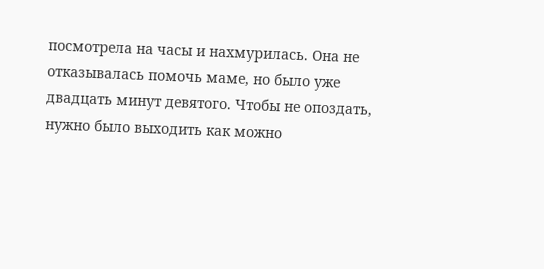посмотрела на часы и нахмурилась. Она не отказывалась помочь маме, но было уже двадцать минут девятого. Чтобы не опоздать, нужно было выходить как можно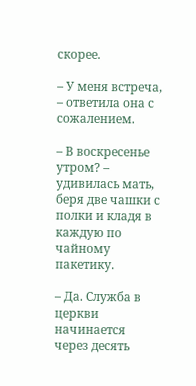скорее.

– У меня встреча, – ответила она с сожалением.

– В воскресенье утром? – удивилась мать, беря две чашки с полки и кладя в каждую по чайному пакетику.

– Да. Служба в церкви начинается через десять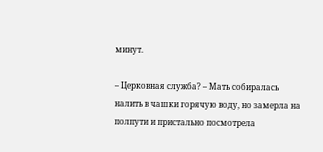минут.

– Церковная служба? – Мать собиралась налить в чашки горячую воду, но замерла на полпути и пристально посмотрела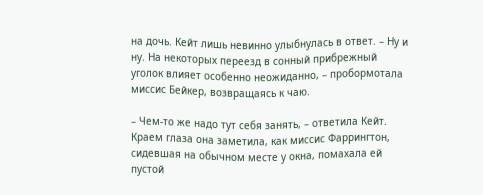на дочь. Кейт лишь невинно улыбнулась в ответ. – Ну и ну. На некоторых переезд в сонный прибрежный уголок влияет особенно неожиданно, – пробормотала миссис Бейкер, возвращаясь к чаю.

– Чем-то же надо тут себя занять, – ответила Кейт. Краем глаза она заметила, как миссис Фаррингтон, сидевшая на обычном месте у окна, помахала ей пустой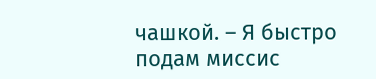чашкой. – Я быстро подам миссис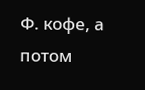Ф. кофе, а потом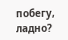побегу, ладно?